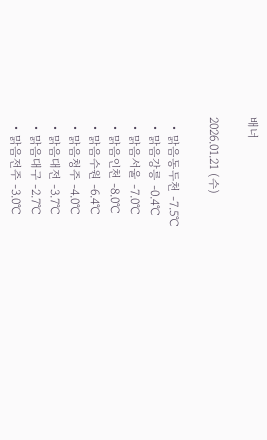배너

2026.01.21 (수)

  • 맑음동두천 -7.5℃
  • 맑음강릉 -0.4℃
  • 맑음서울 -7.0℃
  • 맑음인천 -8.0℃
  • 맑음수원 -6.4℃
  • 맑음청주 -4.0℃
  • 맑음대전 -3.7℃
  • 맑음대구 -2.7℃
  • 맑음전주 -3.0℃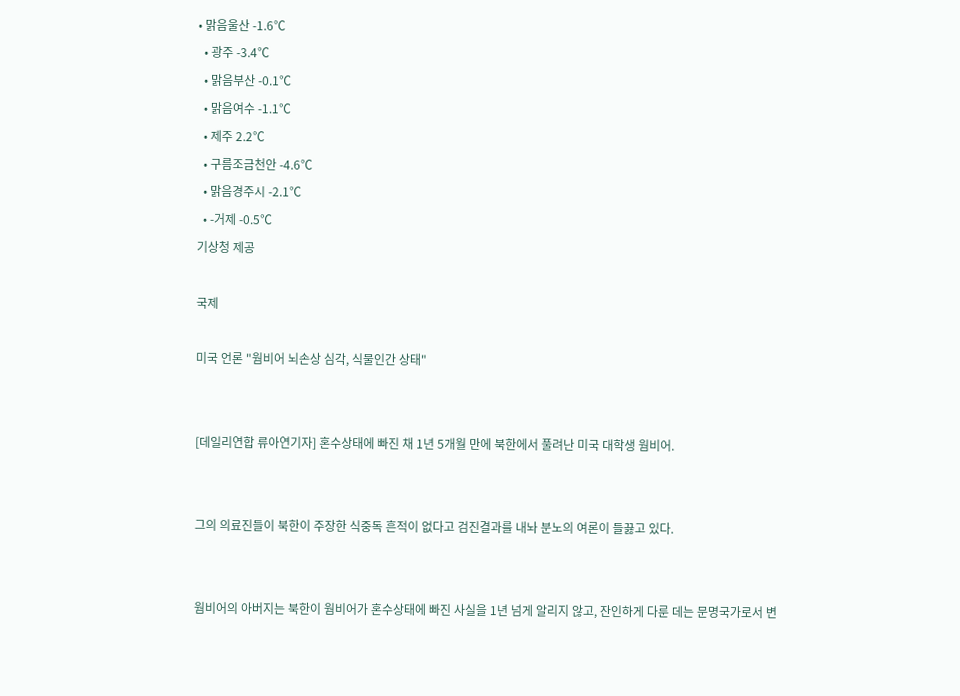• 맑음울산 -1.6℃
  • 광주 -3.4℃
  • 맑음부산 -0.1℃
  • 맑음여수 -1.1℃
  • 제주 2.2℃
  • 구름조금천안 -4.6℃
  • 맑음경주시 -2.1℃
  • -거제 -0.5℃
기상청 제공

국제

미국 언론 "웜비어 뇌손상 심각, 식물인간 상태"


[데일리연합 류아연기자] 혼수상태에 빠진 채 1년 5개월 만에 북한에서 풀려난 미국 대학생 웜비어.


그의 의료진들이 북한이 주장한 식중독 흔적이 없다고 검진결과를 내놔 분노의 여론이 들끓고 있다.


웜비어의 아버지는 북한이 웜비어가 혼수상태에 빠진 사실을 1년 넘게 알리지 않고, 잔인하게 다룬 데는 문명국가로서 변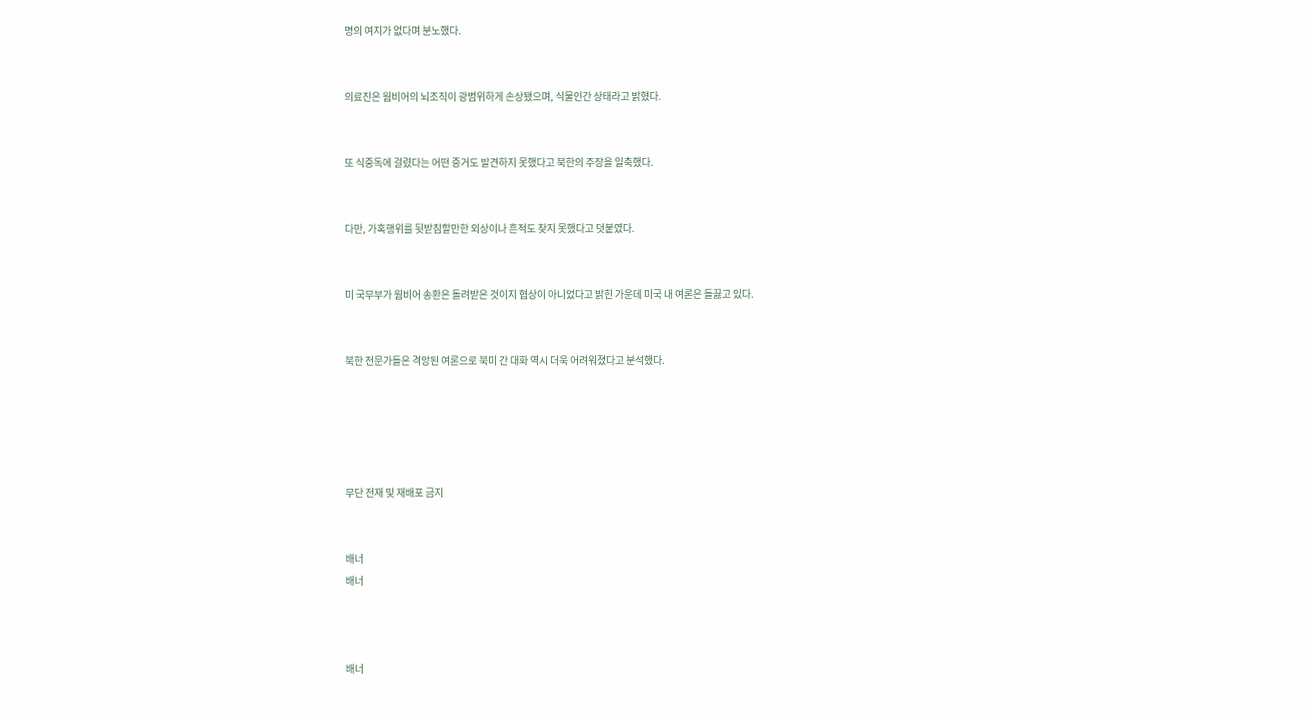명의 여지가 없다며 분노했다.


의료진은 웜비어의 뇌조직이 광범위하게 손상됐으며, 식물인간 상태라고 밝혔다.


또 식중독에 걸렸다는 어떤 증거도 발견하지 못했다고 북한의 주장을 일축했다.


다만, 가혹행위를 뒷받침할만한 외상이나 흔적도 찾지 못했다고 덧붙였다.


미 국무부가 웜비어 송환은 돌려받은 것이지 협상이 아니었다고 밝힌 가운데 미국 내 여론은 들끓고 있다.


북한 전문가들은 격앙된 여론으로 북미 간 대화 역시 더욱 어려워졌다고 분석했다.





무단 전재 및 재배포 금지


배너
배너



배너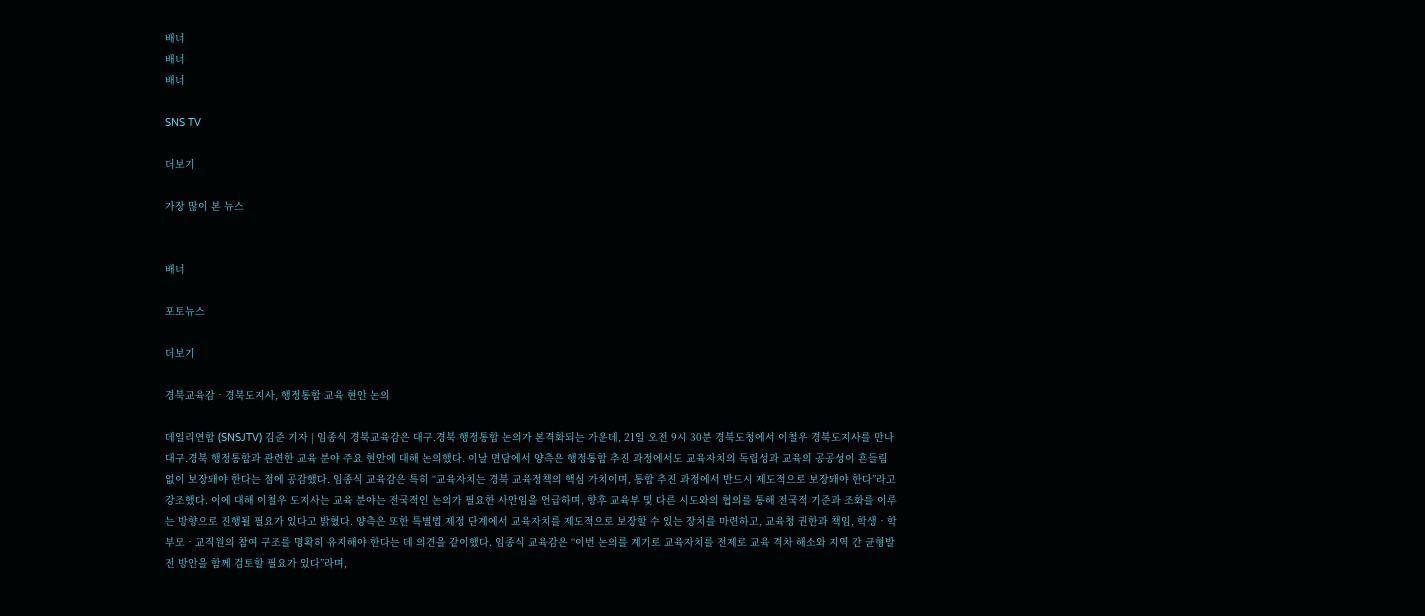배너
배너
배너

SNS TV

더보기

가장 많이 본 뉴스


배너

포토뉴스

더보기

경북교육감‧경북도지사, 행정통합 교육 현안 논의

데일리연합 (SNSJTV) 김준 기자 | 임종식 경북교육감은 대구․경북 행정통합 논의가 본격화되는 가운데, 21일 오전 9시 30분 경북도청에서 이철우 경북도지사를 만나 대구․경북 행정통합과 관련한 교육 분야 주요 현안에 대해 논의했다. 이날 면담에서 양측은 행정통합 추진 과정에서도 교육자치의 독립성과 교육의 공공성이 흔들림 없이 보장돼야 한다는 점에 공감했다. 임종식 교육감은 특히 “교육자치는 경북 교육정책의 핵심 가치이며, 통합 추진 과정에서 반드시 제도적으로 보장돼야 한다”라고 강조했다. 이에 대해 이철우 도지사는 교육 분야는 전국적인 논의가 필요한 사안임을 언급하며, 향후 교육부 및 다른 시도와의 협의를 통해 전국적 기준과 조화를 이루는 방향으로 진행될 필요가 있다고 밝혔다. 양측은 또한 특별법 제정 단계에서 교육자치를 제도적으로 보장할 수 있는 장치를 마련하고, 교육청 권한과 책임, 학생‧학부모‧교직원의 참여 구조를 명확히 유지해야 한다는 데 의견을 같이했다. 임종식 교육감은 “이번 논의를 계기로 교육자치를 전제로 교육 격차 해소와 지역 간 균형발전 방안을 함께 검토할 필요가 있다”라며,